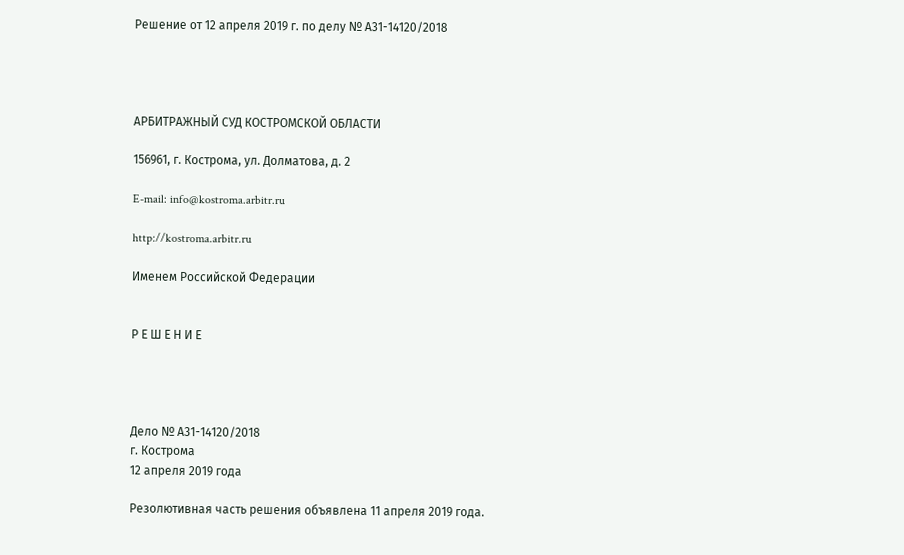Решение от 12 апреля 2019 г. по делу № А31-14120/2018




АРБИТРАЖНЫЙ СУД КОСТРОМСКОЙ ОБЛАСТИ

156961, г. Кострома, ул. Долматова, д. 2

E-mail: info@kostroma.arbitr.ru

http://kostroma.arbitr.ru

Именем Российской Федерации


Р Е Ш Е Н И Е




Дело № А31-14120/2018
г. Кострома
12 апреля 2019 года

Резолютивная часть решения объявлена 11 апреля 2019 года.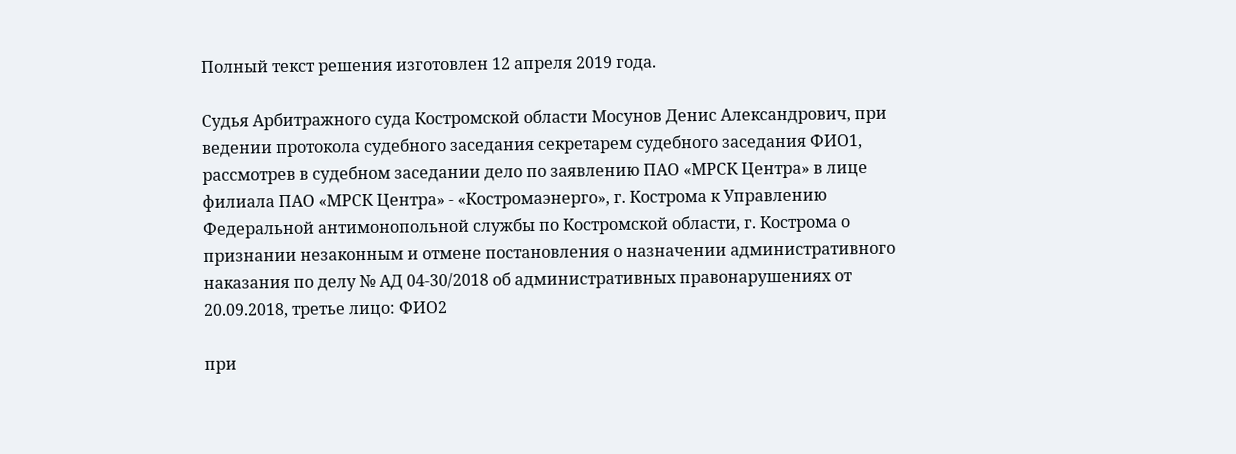Полный текст решения изготовлен 12 апреля 2019 года.

Судья Арбитражного суда Костромской области Мосунов Денис Александрович, при ведении протокола судебного заседания секретарем судебного заседания ФИО1, рассмотрев в судебном заседании дело по заявлению ПАО «МРСК Центра» в лице филиала ПАО «МРСК Центра» - «Костромаэнерго», г. Кострома к Управлению Федеральной антимонопольной службы по Костромской области, г. Кострома о признании незаконным и отмене постановления о назначении административного наказания по делу № АД 04-30/2018 об административных правонарушениях от 20.09.2018, третье лицо: ФИО2

при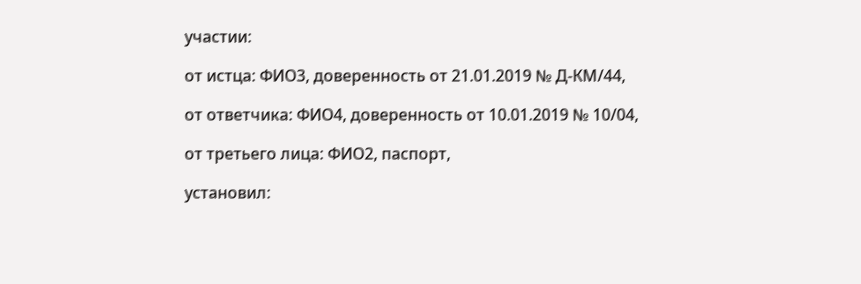участии:

от истца: ФИО3, доверенность от 21.01.2019 № Д-КМ/44,

от ответчика: ФИО4, доверенность от 10.01.2019 № 10/04,

от третьего лица: ФИО2, паспорт,

установил: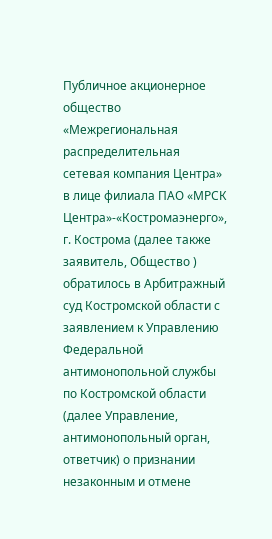Публичное акционерное общество «Межрегиональная распределительная сетевая компания Центра» в лице филиала ПАО «МРСК Центра»-«Костромаэнерго», г. Кострома (далее также заявитель, Общество ) обратилось в Арбитражный суд Костромской области с заявлением к Управлению Федеральной антимонопольной службы по Костромской области (далее Управление, антимонопольный орган, ответчик) о признании незаконным и отмене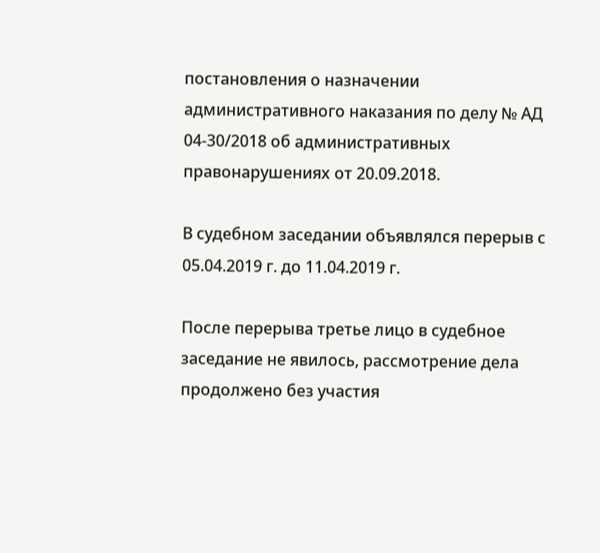постановления о назначении административного наказания по делу № АД 04-30/2018 об административных правонарушениях от 20.09.2018.

В судебном заседании объявлялся перерыв с 05.04.2019 г. до 11.04.2019 г.

После перерыва третье лицо в судебное заседание не явилось, рассмотрение дела продолжено без участия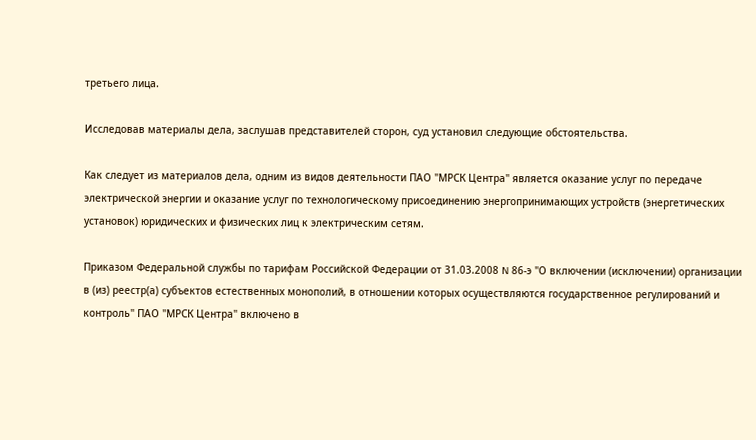третьего лица.

Исследовав материалы дела, заслушав представителей сторон, суд установил следующие обстоятельства.

Как следует из материалов дела, одним из видов деятельности ПАО "МРСК Центра" является оказание услуг по передаче электрической энергии и оказание услуг по технологическому присоединению энергопринимающих устройств (энергетических установок) юридических и физических лиц к электрическим сетям.

Приказом Федеральной службы по тарифам Российской Федерации от 31.03.2008 N 86-э "О включении (исключении) организации в (из) реестр(а) субъектов естественных монополий, в отношении которых осуществляются государственное регулирований и контроль" ПАО "МРСК Центра" включено в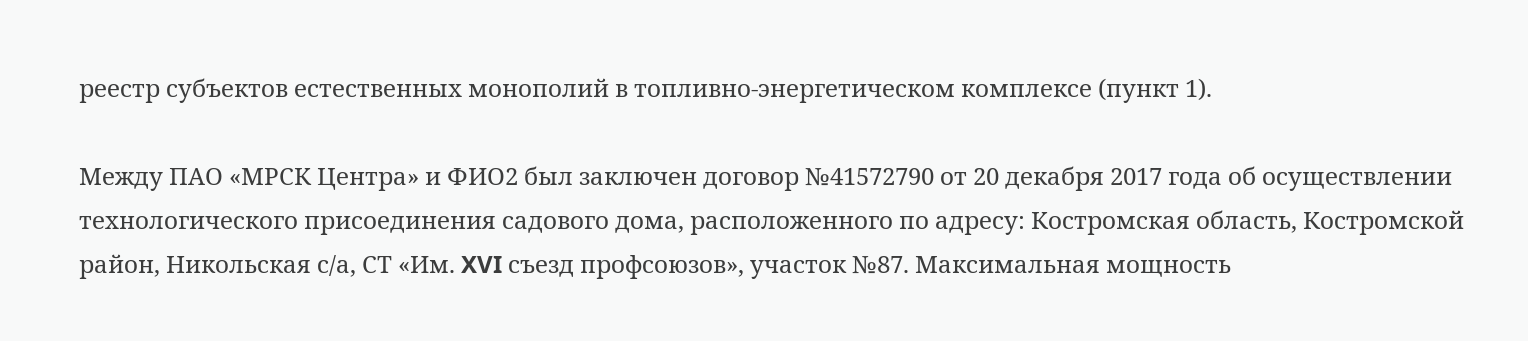реестр субъектов естественных монополий в топливно-энергетическом комплексе (пункт 1).

Между ПАО «МРСК Центра» и ФИО2 был заключен договор №41572790 от 20 декабря 2017 года об осуществлении технологического присоединения садового дома, расположенного по адресу: Костромская область, Костромской район, Никольская с/а, СТ «Им. XVI съезд профсоюзов», участок №87. Максимальная мощность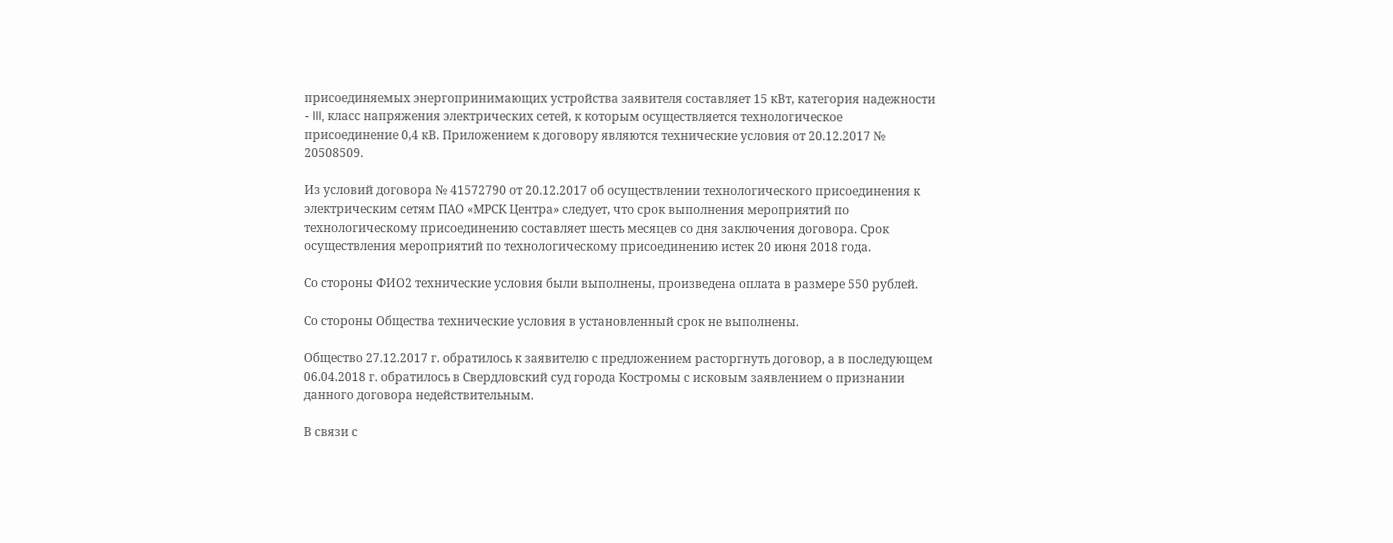присоединяемых энергопринимающих устройства заявителя составляет 15 кВт, категория надежности - III, класс напряжения электрических сетей, к которым осуществляется технологическое присоединение 0,4 кВ. Приложением к договору являются технические условия от 20.12.2017 № 20508509.

Из условий договора № 41572790 от 20.12.2017 об осуществлении технологического присоединения к электрическим сетям ПАО «МРСК Центра» следует, что срок выполнения мероприятий по технологическому присоединению составляет шесть месяцев со дня заключения договора. Срок осуществления мероприятий по технологическому присоединению истек 20 июня 2018 года.

Со стороны ФИО2 технические условия были выполнены, произведена оплата в размере 550 рублей.

Со стороны Общества технические условия в установленный срок не выполнены.

Общество 27.12.2017 г. обратилось к заявителю с предложением расторгнуть договор, а в последующем 06.04.2018 г. обратилось в Свердловский суд города Костромы с исковым заявлением о признании данного договора недействительным.

В связи с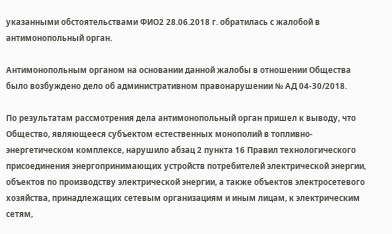указанными обстоятельствами ФИО2 28.06.2018 г. обратилась с жалобой в антимонопольный орган.

Антимонопольным органом на основании данной жалобы в отношении Общества было возбуждено дело об административном правонарушении № АД 04-30/2018.

По результатам рассмотрения дела антимонопольный орган пришел к выводу, что Общество, являющееся субъектом естественных монополий в топливно-энергетическом комплексе, нарушило абзац 2 пункта 16 Правил технологического присоединения энергопринимающих устройств потребителей электрической энергии, объектов по производству электрической энергии, а также объектов электросетевого хозяйства, принадлежащих сетевым организациям и иным лицам, к электрическим сетям,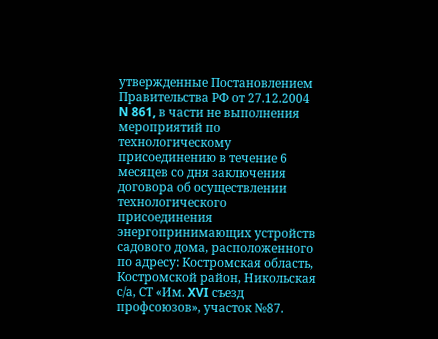утвержденные Постановлением Правительства РФ от 27.12.2004 N 861, в части не выполнения мероприятий по технологическому присоединению в течение 6 месяцев со дня заключения договора об осуществлении технологического присоединения энергопринимающих устройств садового дома, расположенного по адресу: Костромская область, Костромской район, Никольская с/а, СТ «Им. XVI съезд профсоюзов», участок №87.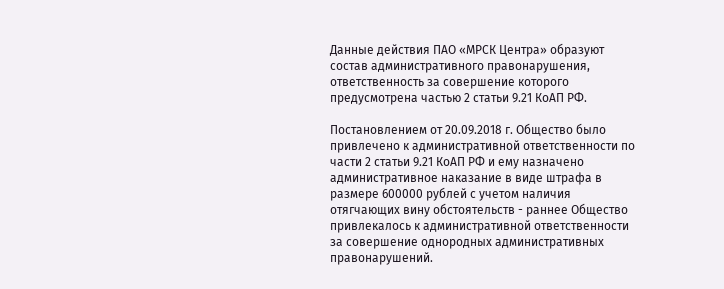Данные действия ПАО «МРСК Центра» образуют состав административного правонарушения, ответственность за совершение которого предусмотрена частью 2 статьи 9.21 КоАП РФ.

Постановлением от 20.09.2018 г. Общество было привлечено к административной ответственности по части 2 статьи 9.21 КоАП РФ и ему назначено административное наказание в виде штрафа в размере 600000 рублей с учетом наличия отягчающих вину обстоятельств - раннее Общество привлекалось к административной ответственности за совершение однородных административных правонарушений.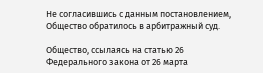Не согласившись с данным постановлением, Общество обратилось в арбитражный суд.

Общество, ссылаясь на статью 26 Федерального закона от 26 марта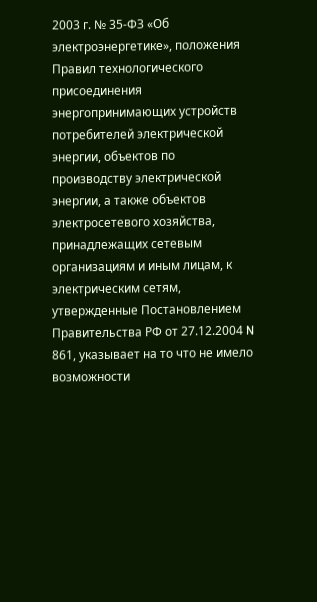2003 г. № 35-ФЗ «Об электроэнергетике», положения Правил технологического присоединения энергопринимающих устройств потребителей электрической энергии, объектов по производству электрической энергии, а также объектов электросетевого хозяйства, принадлежащих сетевым организациям и иным лицам, к электрическим сетям, утвержденные Постановлением Правительства РФ от 27.12.2004 N 861, указывает на то что не имело возможности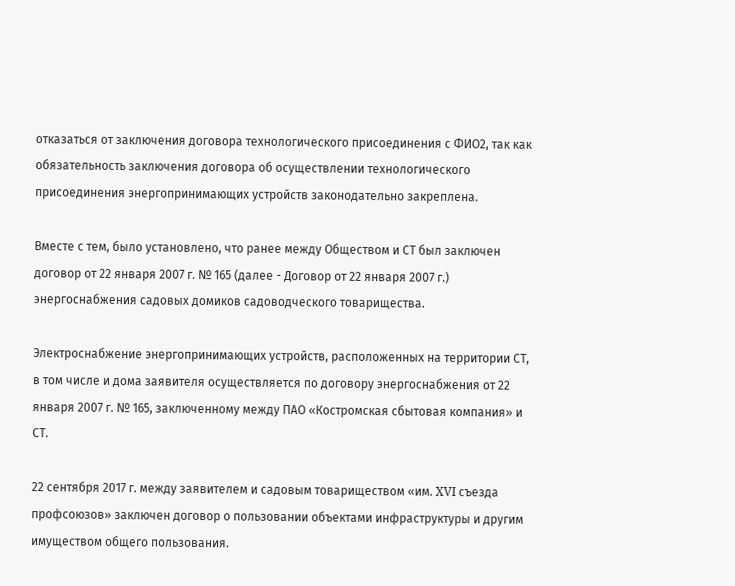отказаться от заключения договора технологического присоединения с ФИО2, так как обязательность заключения договора об осуществлении технологического присоединения энергопринимающих устройств законодательно закреплена.

Вместе с тем, было установлено, что ранее между Обществом и СТ был заключен договор от 22 января 2007 г. № 165 (далее - Договор от 22 января 2007 г.) энергоснабжения садовых домиков садоводческого товарищества.

Электроснабжение энергопринимающих устройств, расположенных на территории СТ, в том числе и дома заявителя осуществляется по договору энергоснабжения от 22 января 2007 г. № 165, заключенному между ПАО «Костромская сбытовая компания» и СТ.

22 сентября 2017 г. между заявителем и садовым товариществом «им. XVI съезда профсоюзов» заключен договор о пользовании объектами инфраструктуры и другим имуществом общего пользования.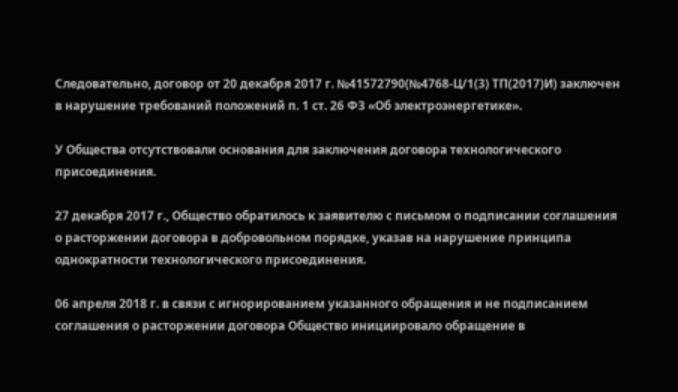Следовательно, договор от 20 декабря 2017 г. №41572790(№4768-Ц/1(3) ТП(2017)И) заключен в нарушение требований положений п. 1 ст. 26 ФЗ «Об электроэнергетике».

У Общества отсутствовали основания для заключения договора технологического присоединения.

27 декабря 2017 г., Общество обратилось к заявителю с письмом о подписании соглашения о расторжении договора в добровольном порядке, указав на нарушение принципа однократности технологического присоединения.

06 апреля 2018 г. в связи с игнорированием указанного обращения и не подписанием соглашения о расторжении договора Общество инициировало обращение в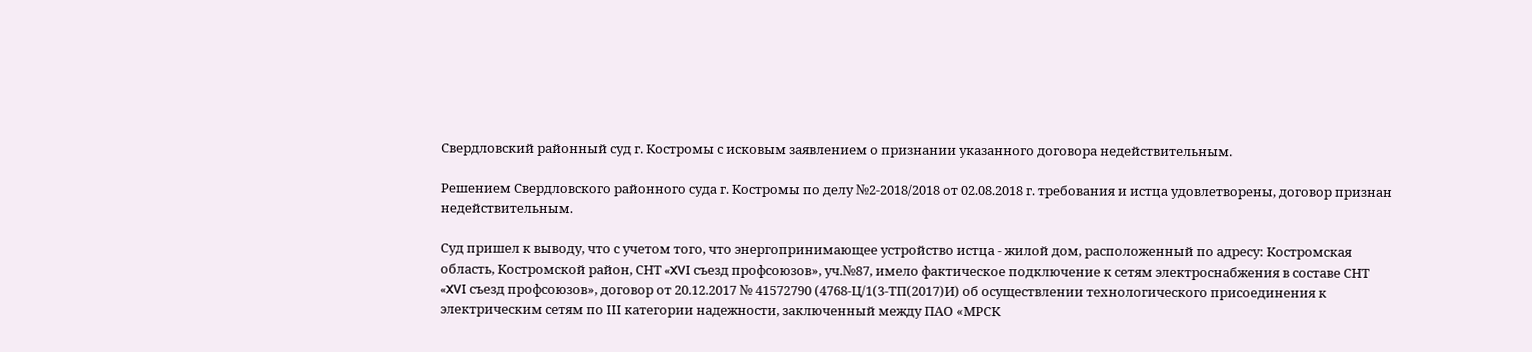Свердловский районный суд г. Костромы с исковым заявлением о признании указанного договора недействительным.

Решением Свердловского районного суда г. Костромы по делу №2-2018/2018 от 02.08.2018 г. требования и истца удовлетворены, договор признан недействительным.

Суд пришел к выводу, что с учетом того, что энергопринимающее устройство истца - жилой дом, расположенный по адресу: Костромская область, Костромской район, СНТ «XVI съезд профсоюзов», уч.№87, имело фактическое подключение к сетям электроснабжения в составе СНТ «XVI съезд профсоюзов», договор от 20.12.2017 № 41572790 (4768-Ц/1(3-ТП(2017)И) об осуществлении технологического присоединения к электрическим сетям по III категории надежности, заключенный между ПАО «МРСК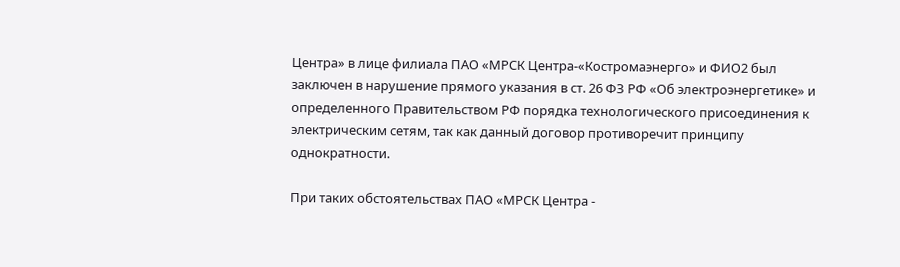Центра» в лице филиала ПАО «МРСК Центра-«Костромаэнерго» и ФИО2 был заключен в нарушение прямого указания в ст. 26 ФЗ РФ «Об электроэнергетике» и определенного Правительством РФ порядка технологического присоединения к электрическим сетям, так как данный договор противоречит принципу однократности.

При таких обстоятельствах ПАО «МРСК Центра -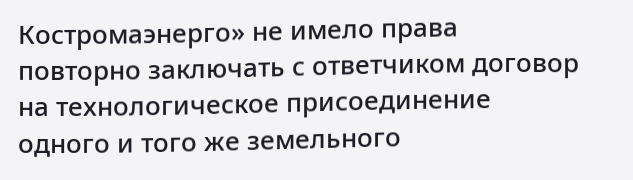Костромаэнерго» не имело права повторно заключать с ответчиком договор на технологическое присоединение одного и того же земельного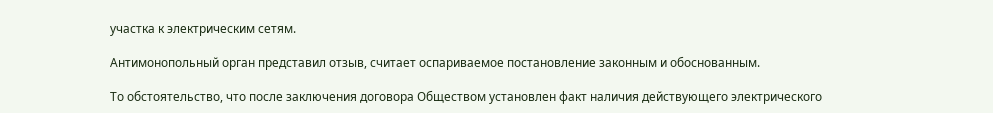участка к электрическим сетям.

Антимонопольный орган представил отзыв, считает оспариваемое постановление законным и обоснованным.

То обстоятельство, что после заключения договора Обществом установлен факт наличия действующего электрического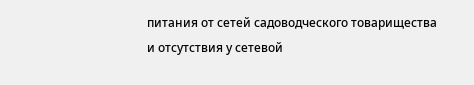питания от сетей садоводческого товарищества и отсутствия у сетевой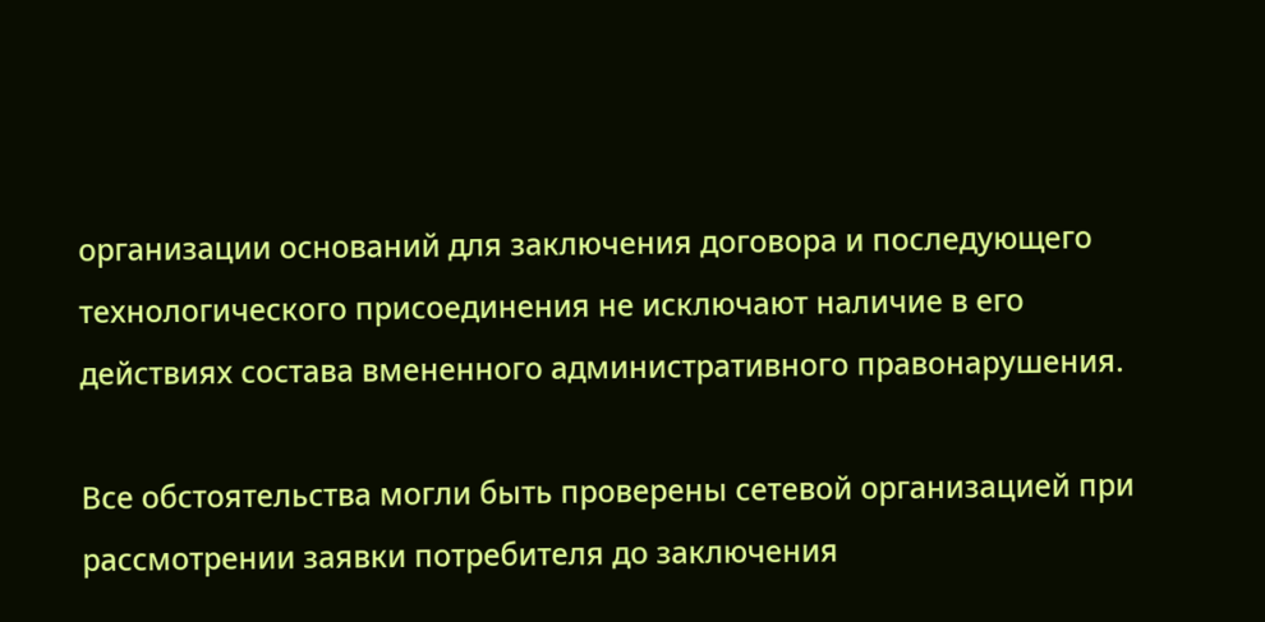организации оснований для заключения договора и последующего технологического присоединения не исключают наличие в его действиях состава вмененного административного правонарушения.

Все обстоятельства могли быть проверены сетевой организацией при рассмотрении заявки потребителя до заключения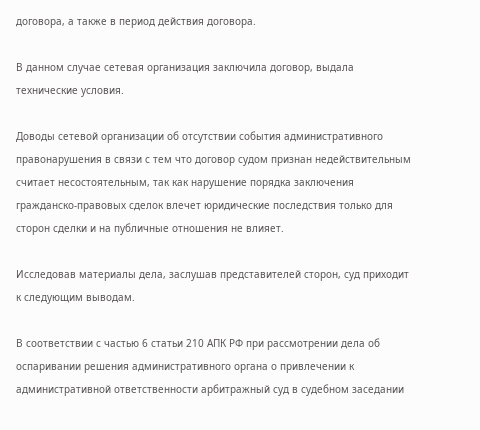договора, а также в период действия договора.

В данном случае сетевая организация заключила договор, выдала технические условия.

Доводы сетевой организации об отсутствии события административного правонарушения в связи с тем что договор судом признан недействительным считает несостоятельным, так как нарушение порядка заключения гражданско-правовых сделок влечет юридические последствия только для сторон сделки и на публичные отношения не влияет.

Исследовав материалы дела, заслушав представителей сторон, суд приходит к следующим выводам.

В соответствии с частью 6 статьи 210 АПК РФ при рассмотрении дела об оспаривании решения административного органа о привлечении к административной ответственности арбитражный суд в судебном заседании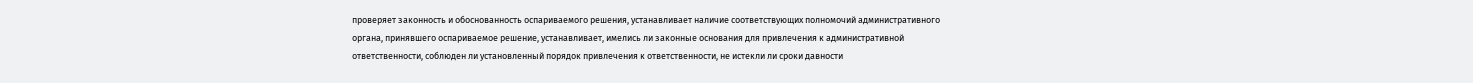проверяет законность и обоснованность оспариваемого решения, устанавливает наличие соответствующих полномочий административного органа, принявшего оспариваемое решение, устанавливает, имелись ли законные основания для привлечения к административной ответственности, соблюден ли установленный порядок привлечения к ответственности, не истекли ли сроки давности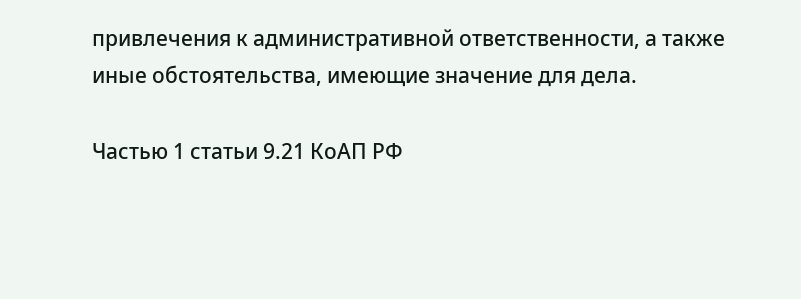привлечения к административной ответственности, а также иные обстоятельства, имеющие значение для дела.

Частью 1 статьи 9.21 КоАП РФ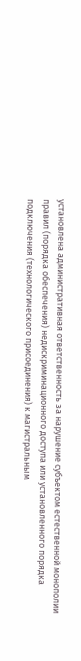установлена административная ответственность за нарушение субъектом естественной монополии правил (порядка обеспечения) недискриминационного доступа или установленного порядка подключения (технологического присоединения) к магистральным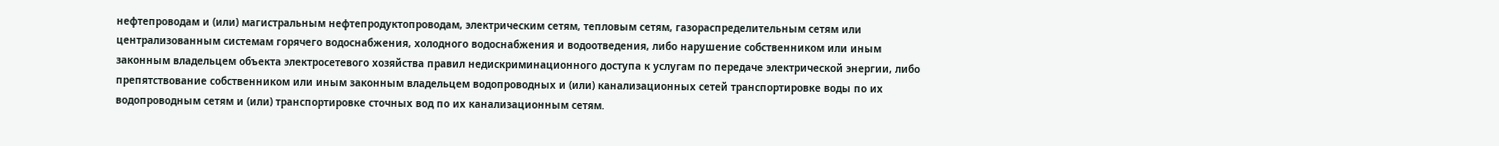нефтепроводам и (или) магистральным нефтепродуктопроводам, электрическим сетям, тепловым сетям, газораспределительным сетям или централизованным системам горячего водоснабжения, холодного водоснабжения и водоотведения, либо нарушение собственником или иным законным владельцем объекта электросетевого хозяйства правил недискриминационного доступа к услугам по передаче электрической энергии, либо препятствование собственником или иным законным владельцем водопроводных и (или) канализационных сетей транспортировке воды по их водопроводным сетям и (или) транспортировке сточных вод по их канализационным сетям.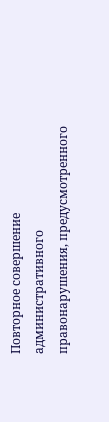Повторное совершение административного правонарушения, предусмотренного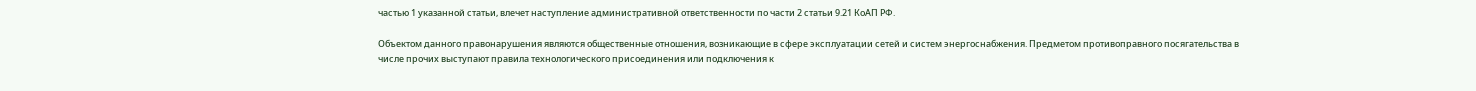частью 1 указанной статьи, влечет наступление административной ответственности по части 2 статьи 9.21 КоАП РФ.

Объектом данного правонарушения являются общественные отношения, возникающие в сфере эксплуатации сетей и систем энергоснабжения. Предметом противоправного посягательства в числе прочих выступают правила технологического присоединения или подключения к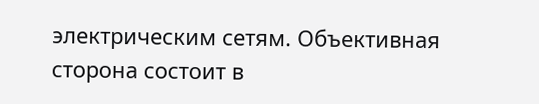электрическим сетям. Объективная сторона состоит в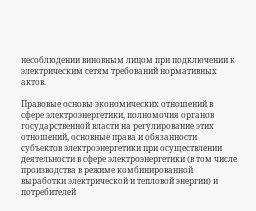несоблюдении виновным лицом при подключении к электрическим сетям требований нормативных актов.

Правовые основы экономических отношений в сфере электроэнергетики, полномочия органов государственной власти на регулирование этих отношений, основные права и обязанности субъектов электроэнергетики при осуществлении деятельности в сфере электроэнергетики (в том числе производства в режиме комбинированной выработки электрической и тепловой энергии) и потребителей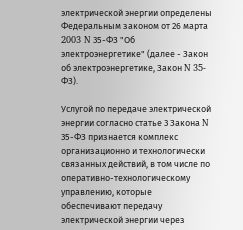электрической энергии определены Федеральным законом от 26 марта 2003 N 35-ФЗ "Об электроэнергетике" (далее - Закон об электроэнергетике, Закон N 35-ФЗ).

Услугой по передаче электрической энергии согласно статье 3 Закона N 35-ФЗ признается комплекс организационно и технологически связанных действий, в том числе по оперативно-технологическому управлению, которые обеспечивают передачу электрической энергии через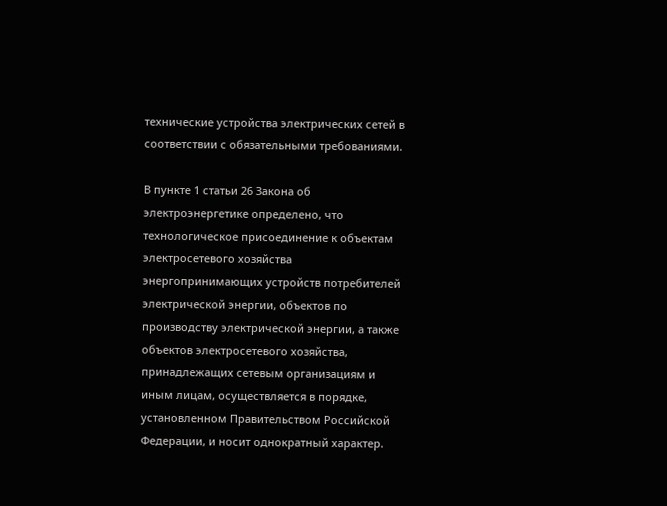технические устройства электрических сетей в соответствии с обязательными требованиями.

В пункте 1 статьи 26 Закона об электроэнергетике определено, что технологическое присоединение к объектам электросетевого хозяйства энергопринимающих устройств потребителей электрической энергии, объектов по производству электрической энергии, а также объектов электросетевого хозяйства, принадлежащих сетевым организациям и иным лицам, осуществляется в порядке, установленном Правительством Российской Федерации, и носит однократный характер.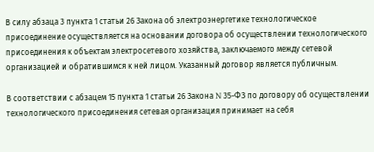В силу абзаца 3 пункта 1 статьи 26 Закона об электроэнергетике технологическое присоединение осуществляется на основании договора об осуществлении технологического присоединения к объектам электросетевого хозяйства, заключаемого между сетевой организацией и обратившимся к ней лицом. Указанный договор является публичным.

В соответствии с абзацем 15 пункта 1 статьи 26 Закона N 35-ФЗ по договору об осуществлении технологического присоединения сетевая организация принимает на себя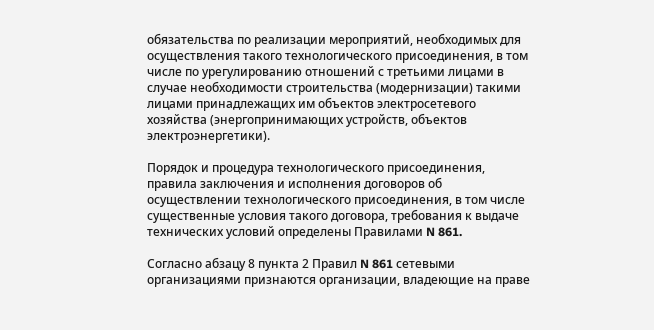обязательства по реализации мероприятий, необходимых для осуществления такого технологического присоединения, в том числе по урегулированию отношений с третьими лицами в случае необходимости строительства (модернизации) такими лицами принадлежащих им объектов электросетевого хозяйства (энергопринимающих устройств, объектов электроэнергетики).

Порядок и процедура технологического присоединения, правила заключения и исполнения договоров об осуществлении технологического присоединения, в том числе существенные условия такого договора, требования к выдаче технических условий определены Правилами N 861.

Согласно абзацу 8 пункта 2 Правил N 861 сетевыми организациями признаются организации, владеющие на праве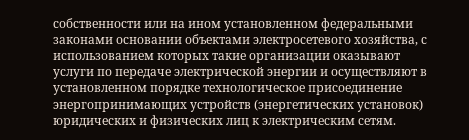собственности или на ином установленном федеральными законами основании объектами электросетевого хозяйства, с использованием которых такие организации оказывают услуги по передаче электрической энергии и осуществляют в установленном порядке технологическое присоединение энергопринимающих устройств (энергетических установок) юридических и физических лиц к электрическим сетям.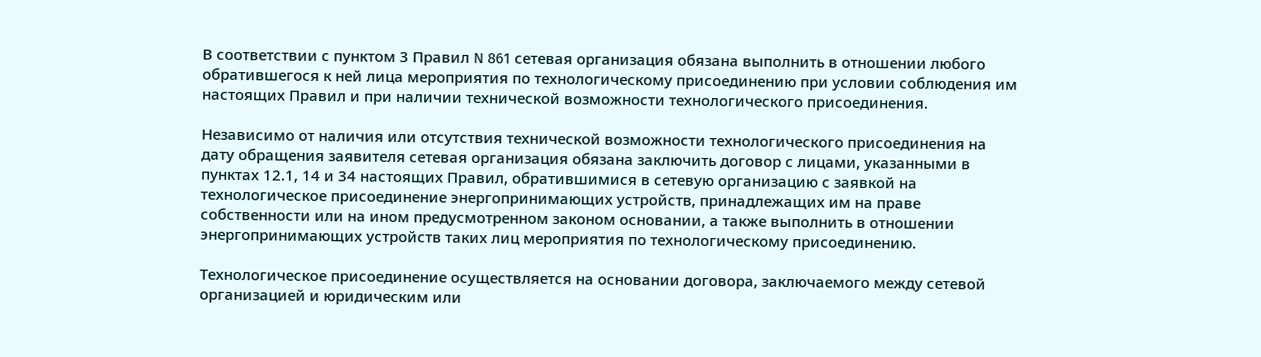В соответствии с пунктом 3 Правил N 861 сетевая организация обязана выполнить в отношении любого обратившегося к ней лица мероприятия по технологическому присоединению при условии соблюдения им настоящих Правил и при наличии технической возможности технологического присоединения.

Независимо от наличия или отсутствия технической возможности технологического присоединения на дату обращения заявителя сетевая организация обязана заключить договор с лицами, указанными в пунктах 12.1, 14 и 34 настоящих Правил, обратившимися в сетевую организацию с заявкой на технологическое присоединение энергопринимающих устройств, принадлежащих им на праве собственности или на ином предусмотренном законом основании, а также выполнить в отношении энергопринимающих устройств таких лиц мероприятия по технологическому присоединению.

Технологическое присоединение осуществляется на основании договора, заключаемого между сетевой организацией и юридическим или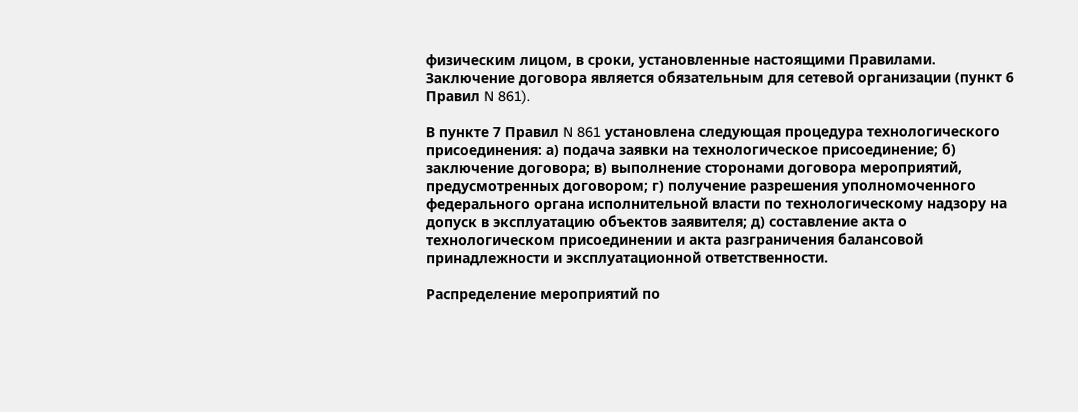физическим лицом, в сроки, установленные настоящими Правилами. Заключение договора является обязательным для сетевой организации (пункт 6 Правил N 861).

В пункте 7 Правил N 861 установлена следующая процедура технологического присоединения: а) подача заявки на технологическое присоединение; б) заключение договора; в) выполнение сторонами договора мероприятий, предусмотренных договором; г) получение разрешения уполномоченного федерального органа исполнительной власти по технологическому надзору на допуск в эксплуатацию объектов заявителя; д) составление акта о технологическом присоединении и акта разграничения балансовой принадлежности и эксплуатационной ответственности.

Распределение мероприятий по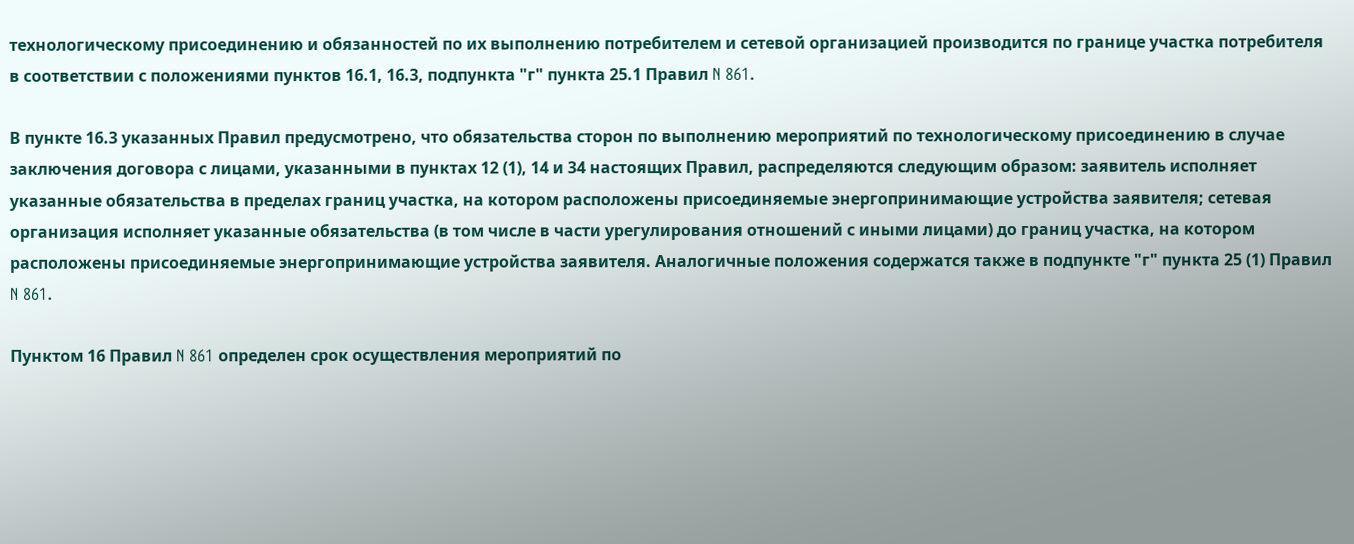технологическому присоединению и обязанностей по их выполнению потребителем и сетевой организацией производится по границе участка потребителя в соответствии с положениями пунктов 16.1, 16.3, подпункта "г" пункта 25.1 Правил N 861.

В пункте 16.3 указанных Правил предусмотрено, что обязательства сторон по выполнению мероприятий по технологическому присоединению в случае заключения договора с лицами, указанными в пунктах 12 (1), 14 и 34 настоящих Правил, распределяются следующим образом: заявитель исполняет указанные обязательства в пределах границ участка, на котором расположены присоединяемые энергопринимающие устройства заявителя; сетевая организация исполняет указанные обязательства (в том числе в части урегулирования отношений с иными лицами) до границ участка, на котором расположены присоединяемые энергопринимающие устройства заявителя. Аналогичные положения содержатся также в подпункте "г" пункта 25 (1) Правил N 861.

Пунктом 16 Правил N 861 определен срок осуществления мероприятий по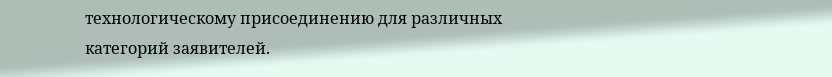технологическому присоединению для различных категорий заявителей.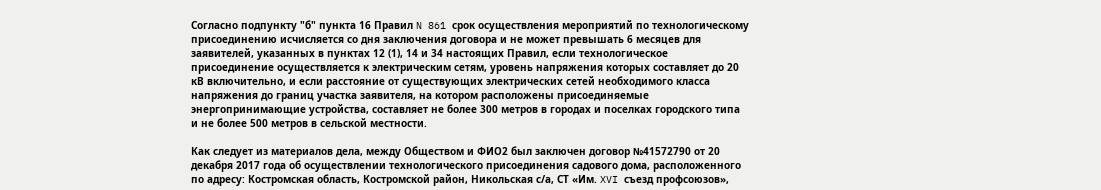Согласно подпункту "б" пункта 16 Правил N 861 срок осуществления мероприятий по технологическому присоединению исчисляется со дня заключения договора и не может превышать 6 месяцев для заявителей, указанных в пунктах 12 (1), 14 и 34 настоящих Правил, если технологическое присоединение осуществляется к электрическим сетям, уровень напряжения которых составляет до 20 кВ включительно, и если расстояние от существующих электрических сетей необходимого класса напряжения до границ участка заявителя, на котором расположены присоединяемые энергопринимающие устройства, составляет не более 300 метров в городах и поселках городского типа и не более 500 метров в сельской местности.

Как следует из материалов дела, между Обществом и ФИО2 был заключен договор №41572790 от 20 декабря 2017 года об осуществлении технологического присоединения садового дома, расположенного по адресу: Костромская область, Костромской район, Никольская с/а, СТ «Им. XVI съезд профсоюзов»,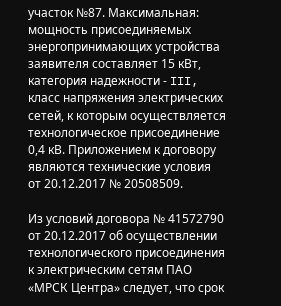участок №87. Максимальная: мощность присоединяемых энергопринимающих устройства заявителя составляет 15 кВт, категория надежности - III, класс напряжения электрических сетей, к которым осуществляется технологическое присоединение 0,4 кВ. Приложением к договору являются технические условия от 20.12.2017 № 20508509.

Из условий договора № 41572790 от 20.12.2017 об осуществлении технологического присоединения к электрическим сетям ПАО «МРСК Центра» следует, что срок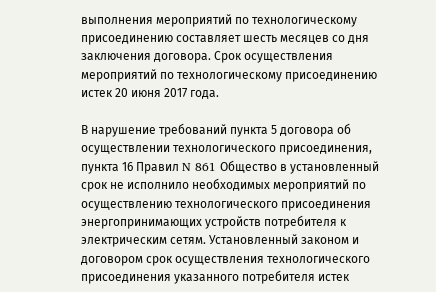выполнения мероприятий по технологическому присоединению составляет шесть месяцев со дня заключения договора. Срок осуществления мероприятий по технологическому присоединению истек 20 июня 2017 года.

В нарушение требований пункта 5 договора об осуществлении технологического присоединения, пункта 16 Правил N 861 Общество в установленный срок не исполнило необходимых мероприятий по осуществлению технологического присоединения энергопринимающих устройств потребителя к электрическим сетям. Установленный законом и договором срок осуществления технологического присоединения указанного потребителя истек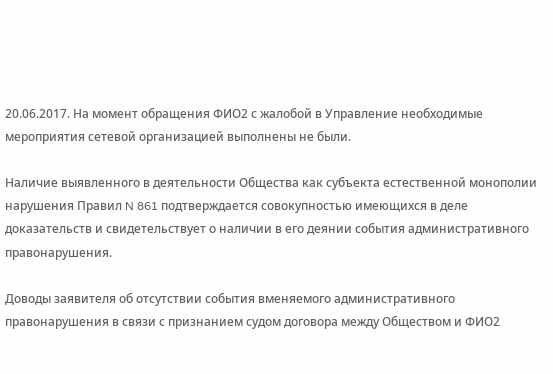20.06.2017. На момент обращения ФИО2 с жалобой в Управление необходимые мероприятия сетевой организацией выполнены не были.

Наличие выявленного в деятельности Общества как субъекта естественной монополии нарушения Правил N 861 подтверждается совокупностью имеющихся в деле доказательств и свидетельствует о наличии в его деянии события административного правонарушения.

Доводы заявителя об отсутствии события вменяемого административного правонарушения в связи с признанием судом договора между Обществом и ФИО2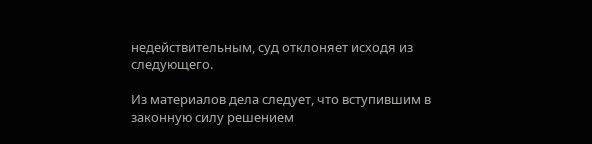недействительным, суд отклоняет исходя из следующего.

Из материалов дела следует, что вступившим в законную силу решением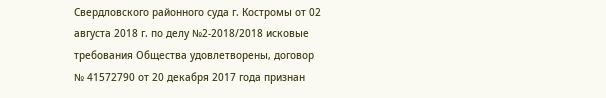Свердловского районного суда г. Костромы от 02 августа 2018 г. по делу №2-2018/2018 исковые требования Общества удовлетворены, договор № 41572790 от 20 декабря 2017 года признан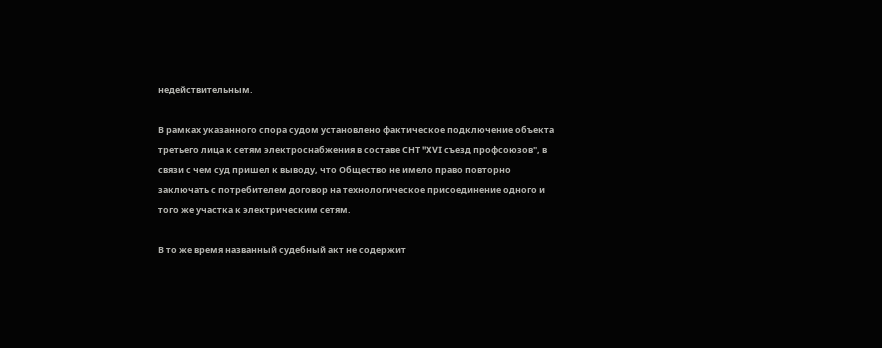недействительным.

В рамках указанного спора судом установлено фактическое подключение объекта третьего лица к сетям электроснабжения в составе СНТ "XVI съезд профсоюзов", в связи с чем суд пришел к выводу, что Общество не имело право повторно заключать с потребителем договор на технологическое присоединение одного и того же участка к электрическим сетям.

В то же время названный судебный акт не содержит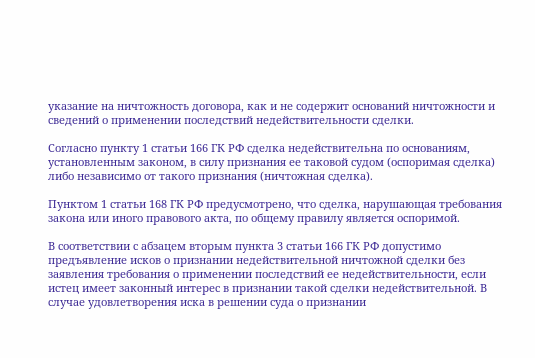указание на ничтожность договора, как и не содержит оснований ничтожности и сведений о применении последствий недействительности сделки.

Согласно пункту 1 статьи 166 ГК РФ сделка недействительна по основаниям, установленным законом, в силу признания ее таковой судом (оспоримая сделка) либо независимо от такого признания (ничтожная сделка).

Пунктом 1 статьи 168 ГК РФ предусмотрено, что сделка, нарушающая требования закона или иного правового акта, по общему правилу является оспоримой.

В соответствии с абзацем вторым пункта 3 статьи 166 ГК РФ допустимо предъявление исков о признании недействительной ничтожной сделки без заявления требования о применении последствий ее недействительности, если истец имеет законный интерес в признании такой сделки недействительной. В случае удовлетворения иска в решении суда о признании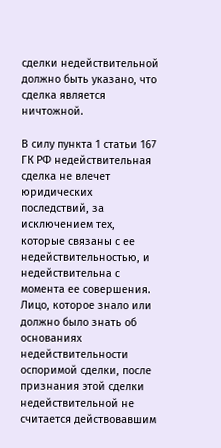сделки недействительной должно быть указано, что сделка является ничтожной.

В силу пункта 1 статьи 167 ГК РФ недействительная сделка не влечет юридических последствий, за исключением тех, которые связаны с ее недействительностью, и недействительна с момента ее совершения. Лицо, которое знало или должно было знать об основаниях недействительности оспоримой сделки, после признания этой сделки недействительной не считается действовавшим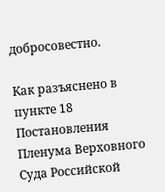добросовестно.

Как разъяснено в пункте 18 Постановления Пленума Верховного Суда Российской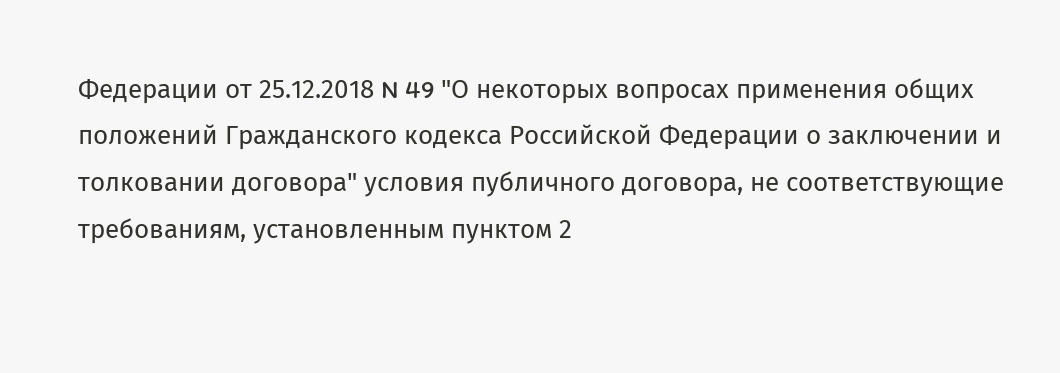Федерации от 25.12.2018 N 49 "О некоторых вопросах применения общих положений Гражданского кодекса Российской Федерации о заключении и толковании договора" условия публичного договора, не соответствующие требованиям, установленным пунктом 2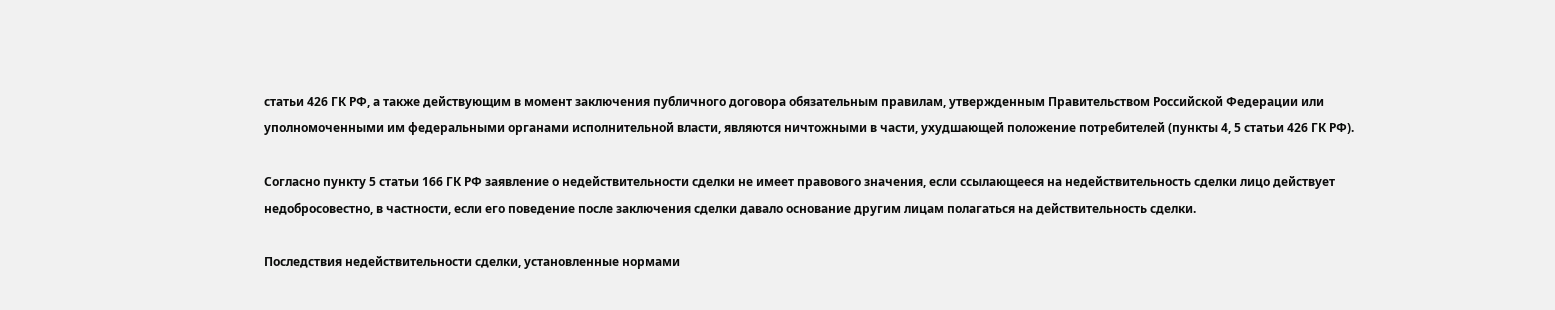статьи 426 ГК РФ, а также действующим в момент заключения публичного договора обязательным правилам, утвержденным Правительством Российской Федерации или уполномоченными им федеральными органами исполнительной власти, являются ничтожными в части, ухудшающей положение потребителей (пункты 4, 5 статьи 426 ГК РФ).

Согласно пункту 5 статьи 166 ГК РФ заявление о недействительности сделки не имеет правового значения, если ссылающееся на недействительность сделки лицо действует недобросовестно, в частности, если его поведение после заключения сделки давало основание другим лицам полагаться на действительность сделки.

Последствия недействительности сделки, установленные нормами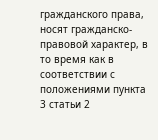гражданского права, носят гражданско-правовой характер, в то время как в соответствии с положениями пункта 3 статьи 2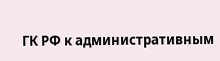ГК РФ к административным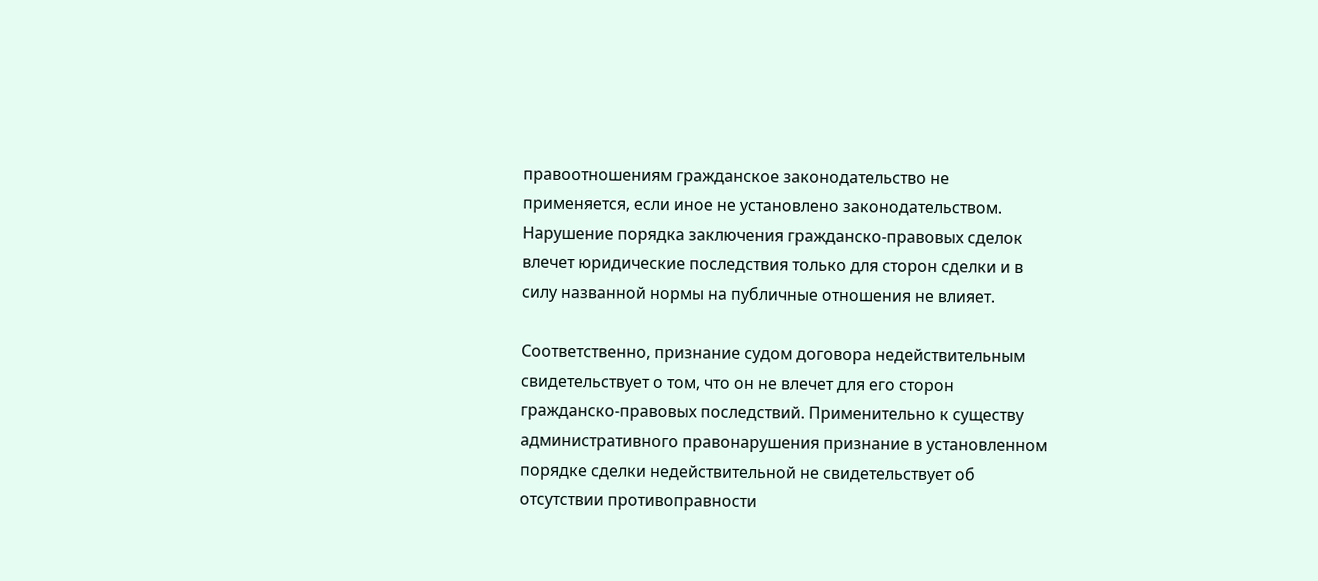правоотношениям гражданское законодательство не применяется, если иное не установлено законодательством. Нарушение порядка заключения гражданско-правовых сделок влечет юридические последствия только для сторон сделки и в силу названной нормы на публичные отношения не влияет.

Соответственно, признание судом договора недействительным свидетельствует о том, что он не влечет для его сторон гражданско-правовых последствий. Применительно к существу административного правонарушения признание в установленном порядке сделки недействительной не свидетельствует об отсутствии противоправности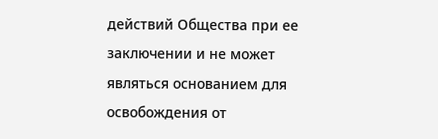действий Общества при ее заключении и не может являться основанием для освобождения от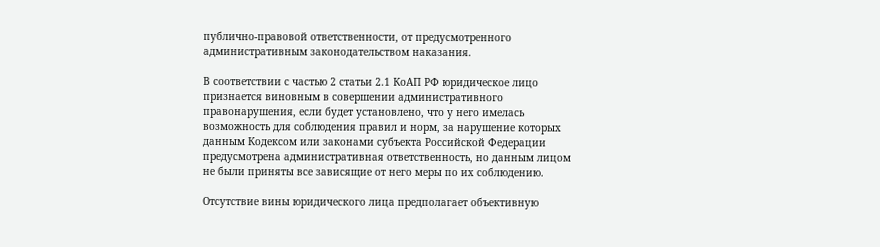публично-правовой ответственности, от предусмотренного административным законодательством наказания.

В соответствии с частью 2 статьи 2.1 КоАП РФ юридическое лицо признается виновным в совершении административного правонарушения, если будет установлено, что у него имелась возможность для соблюдения правил и норм, за нарушение которых данным Кодексом или законами субъекта Российской Федерации предусмотрена административная ответственность, но данным лицом не были приняты все зависящие от него меры по их соблюдению.

Отсутствие вины юридического лица предполагает объективную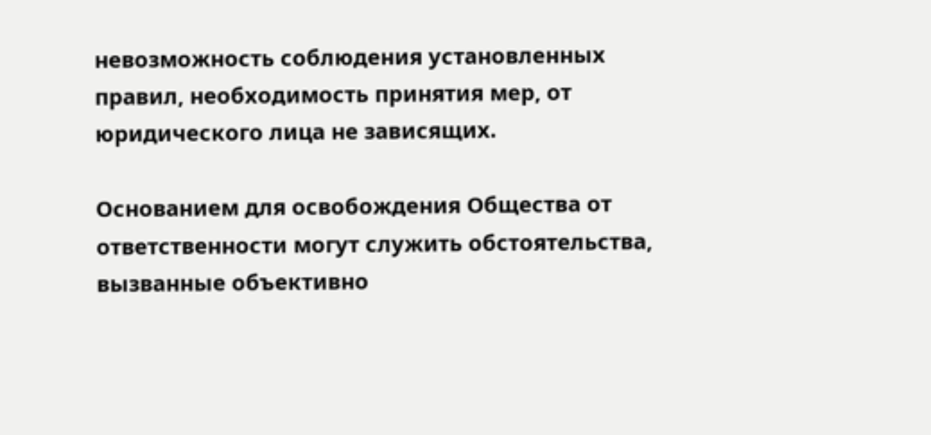невозможность соблюдения установленных правил, необходимость принятия мер, от юридического лица не зависящих.

Основанием для освобождения Общества от ответственности могут служить обстоятельства, вызванные объективно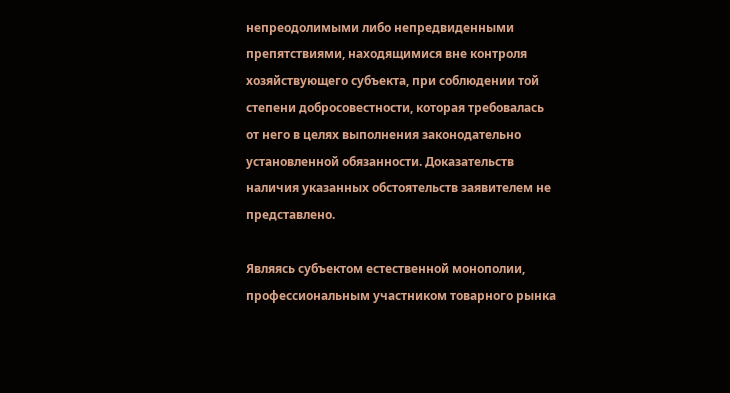непреодолимыми либо непредвиденными препятствиями, находящимися вне контроля хозяйствующего субъекта, при соблюдении той степени добросовестности, которая требовалась от него в целях выполнения законодательно установленной обязанности. Доказательств наличия указанных обстоятельств заявителем не представлено.

Являясь субъектом естественной монополии, профессиональным участником товарного рынка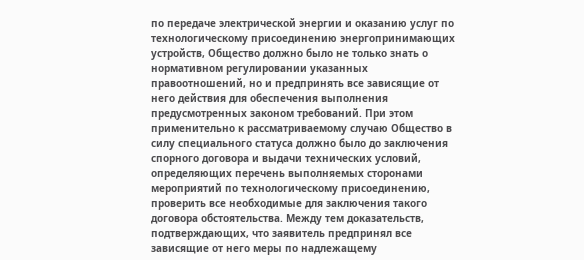по передаче электрической энергии и оказанию услуг по технологическому присоединению энергопринимающих устройств, Общество должно было не только знать о нормативном регулировании указанных правоотношений, но и предпринять все зависящие от него действия для обеспечения выполнения предусмотренных законом требований. При этом применительно к рассматриваемому случаю Общество в силу специального статуса должно было до заключения спорного договора и выдачи технических условий, определяющих перечень выполняемых сторонами мероприятий по технологическому присоединению, проверить все необходимые для заключения такого договора обстоятельства. Между тем доказательств, подтверждающих, что заявитель предпринял все зависящие от него меры по надлежащему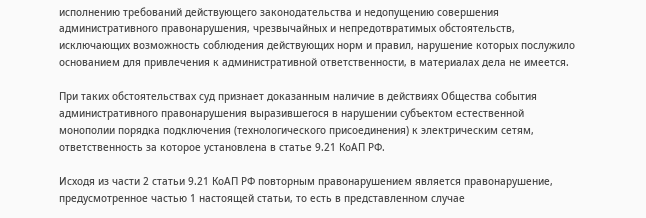исполнению требований действующего законодательства и недопущению совершения административного правонарушения, чрезвычайных и непредотвратимых обстоятельств, исключающих возможность соблюдения действующих норм и правил, нарушение которых послужило основанием для привлечения к административной ответственности, в материалах дела не имеется.

При таких обстоятельствах суд признает доказанным наличие в действиях Общества события административного правонарушения выразившегося в нарушении субъектом естественной монополии порядка подключения (технологического присоединения) к электрическим сетям, ответственность за которое установлена в статье 9.21 КоАП РФ.

Исходя из части 2 статьи 9.21 КоАП РФ повторным правонарушением является правонарушение, предусмотренное частью 1 настоящей статьи, то есть в представленном случае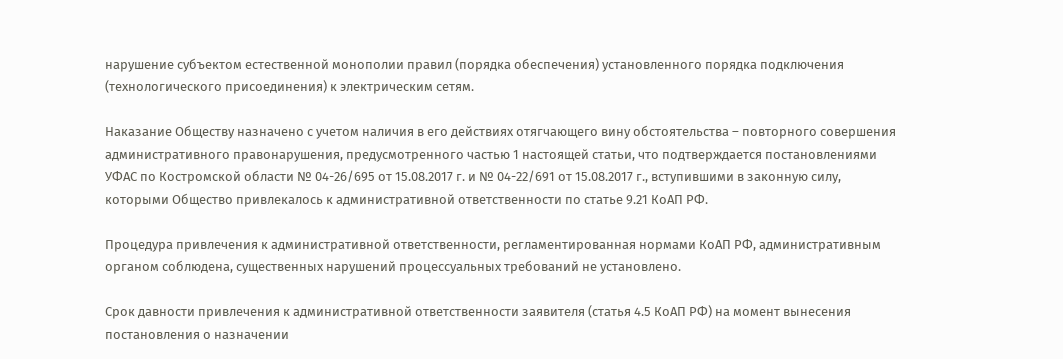нарушение субъектом естественной монополии правил (порядка обеспечения) установленного порядка подключения (технологического присоединения) к электрическим сетям.

Наказание Обществу назначено с учетом наличия в его действиях отягчающего вину обстоятельства – повторного совершения административного правонарушения, предусмотренного частью 1 настоящей статьи, что подтверждается постановлениями УФАС по Костромской области № 04-26/695 от 15.08.2017 г. и № 04-22/691 от 15.08.2017 г., вступившими в законную силу, которыми Общество привлекалось к административной ответственности по статье 9.21 КоАП РФ.

Процедура привлечения к административной ответственности, регламентированная нормами КоАП РФ, административным органом соблюдена, существенных нарушений процессуальных требований не установлено.

Срок давности привлечения к административной ответственности заявителя (статья 4.5 КоАП РФ) на момент вынесения постановления о назначении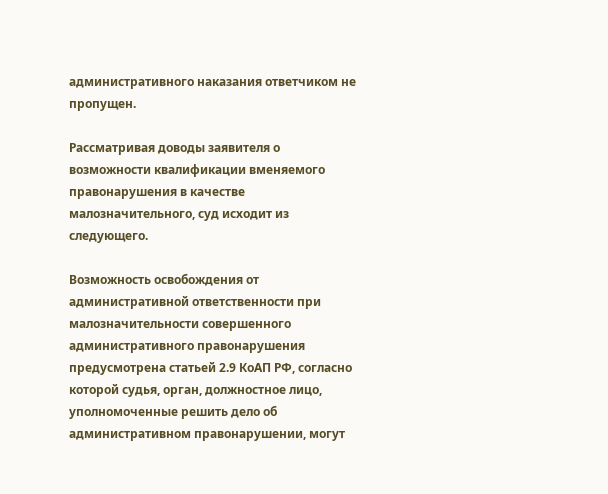административного наказания ответчиком не пропущен.

Рассматривая доводы заявителя о возможности квалификации вменяемого правонарушения в качестве малозначительного, суд исходит из следующего.

Возможность освобождения от административной ответственности при малозначительности совершенного административного правонарушения предусмотрена статьей 2.9 КоАП РФ, согласно которой судья, орган, должностное лицо, уполномоченные решить дело об административном правонарушении, могут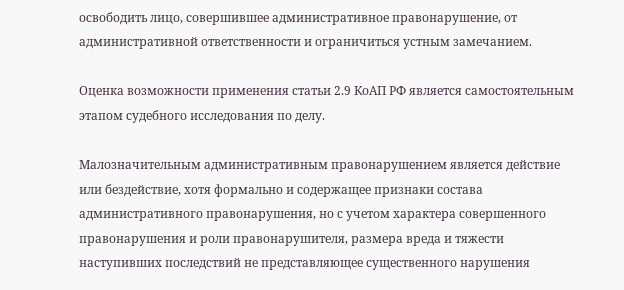освободить лицо, совершившее административное правонарушение, от административной ответственности и ограничиться устным замечанием.

Оценка возможности применения статьи 2.9 КоАП РФ является самостоятельным этапом судебного исследования по делу.

Малозначительным административным правонарушением является действие или бездействие, хотя формально и содержащее признаки состава административного правонарушения, но с учетом характера совершенного правонарушения и роли правонарушителя, размера вреда и тяжести наступивших последствий не представляющее существенного нарушения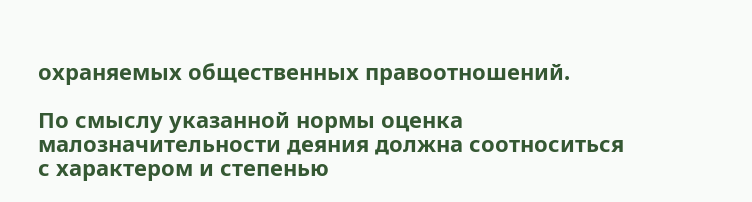охраняемых общественных правоотношений.

По смыслу указанной нормы оценка малозначительности деяния должна соотноситься с характером и степенью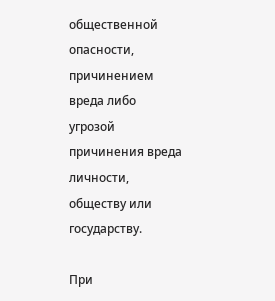общественной опасности, причинением вреда либо угрозой причинения вреда личности, обществу или государству.

При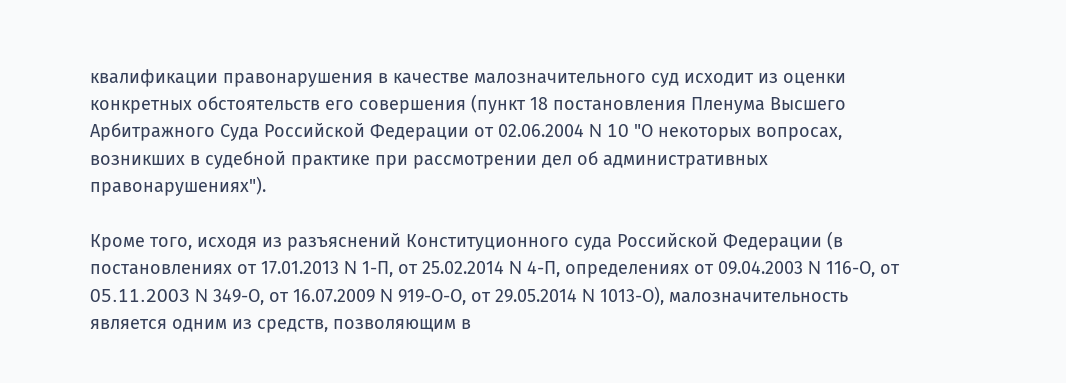квалификации правонарушения в качестве малозначительного суд исходит из оценки конкретных обстоятельств его совершения (пункт 18 постановления Пленума Высшего Арбитражного Суда Российской Федерации от 02.06.2004 N 10 "О некоторых вопросах, возникших в судебной практике при рассмотрении дел об административных правонарушениях").

Кроме того, исходя из разъяснений Конституционного суда Российской Федерации (в постановлениях от 17.01.2013 N 1-П, от 25.02.2014 N 4-П, определениях от 09.04.2003 N 116-О, от 05.11.2003 N 349-О, от 16.07.2009 N 919-О-О, от 29.05.2014 N 1013-О), малозначительность является одним из средств, позволяющим в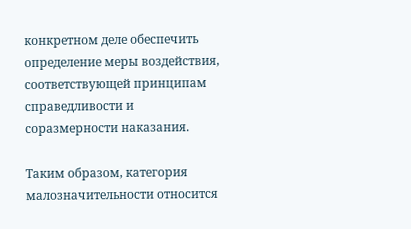конкретном деле обеспечить определение меры воздействия, соответствующей принципам справедливости и соразмерности наказания.

Таким образом, категория малозначительности относится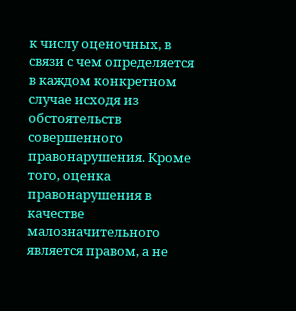к числу оценочных, в связи с чем определяется в каждом конкретном случае исходя из обстоятельств совершенного правонарушения. Кроме того, оценка правонарушения в качестве малозначительного является правом, а не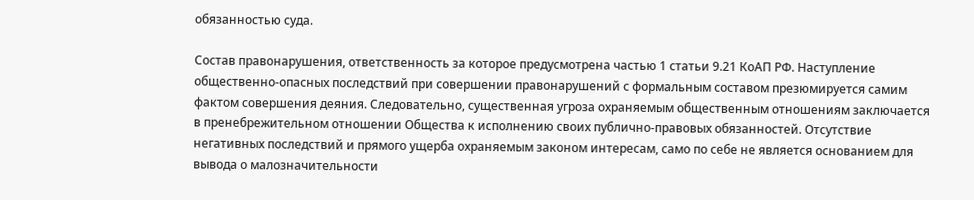обязанностью суда.

Состав правонарушения, ответственность за которое предусмотрена частью 1 статьи 9.21 КоАП РФ. Наступление общественно-опасных последствий при совершении правонарушений с формальным составом презюмируется самим фактом совершения деяния. Следовательно, существенная угроза охраняемым общественным отношениям заключается в пренебрежительном отношении Общества к исполнению своих публично-правовых обязанностей. Отсутствие негативных последствий и прямого ущерба охраняемым законом интересам, само по себе не является основанием для вывода о малозначительности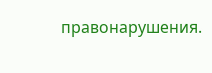правонарушения.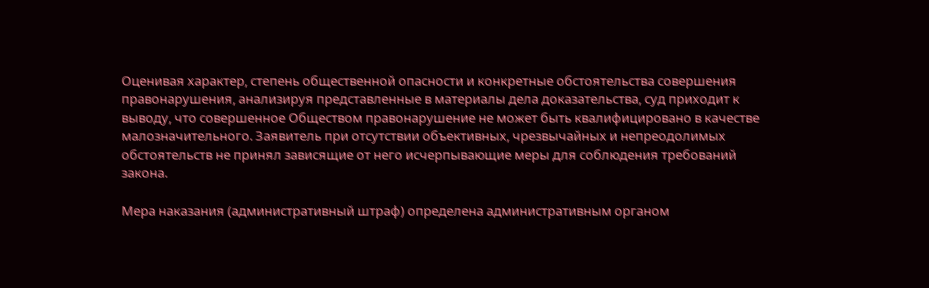Оценивая характер, степень общественной опасности и конкретные обстоятельства совершения правонарушения, анализируя представленные в материалы дела доказательства, суд приходит к выводу, что совершенное Обществом правонарушение не может быть квалифицировано в качестве малозначительного. Заявитель при отсутствии объективных, чрезвычайных и непреодолимых обстоятельств не принял зависящие от него исчерпывающие меры для соблюдения требований закона.

Мера наказания (административный штраф) определена административным органом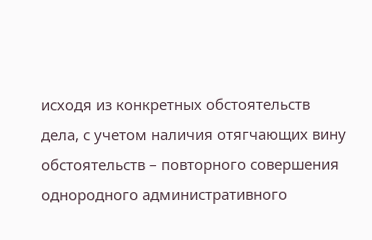исходя из конкретных обстоятельств дела, с учетом наличия отягчающих вину обстоятельств – повторного совершения однородного административного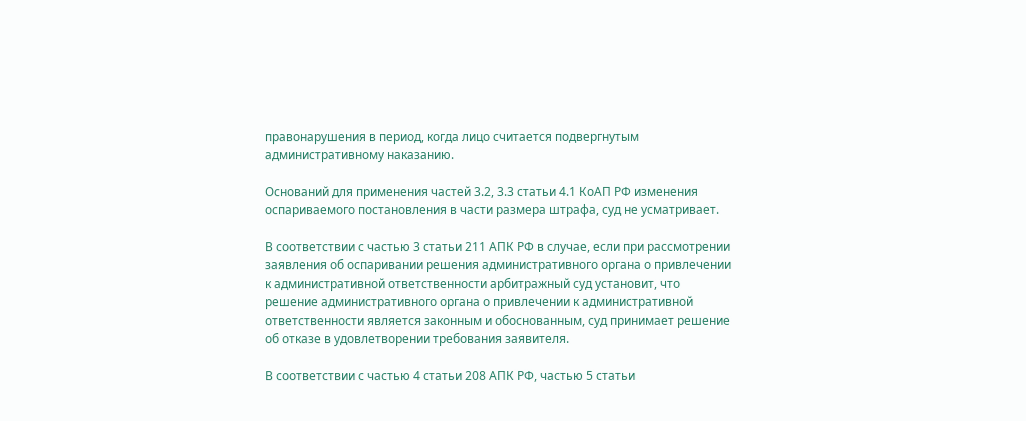правонарушения в период, когда лицо считается подвергнутым административному наказанию.

Оснований для применения частей 3.2, 3.3 статьи 4.1 КоАП РФ изменения оспариваемого постановления в части размера штрафа, суд не усматривает.

В соответствии с частью 3 статьи 211 АПК РФ в случае, если при рассмотрении заявления об оспаривании решения административного органа о привлечении к административной ответственности арбитражный суд установит, что решение административного органа о привлечении к административной ответственности является законным и обоснованным, суд принимает решение об отказе в удовлетворении требования заявителя.

В соответствии с частью 4 статьи 208 АПК РФ, частью 5 статьи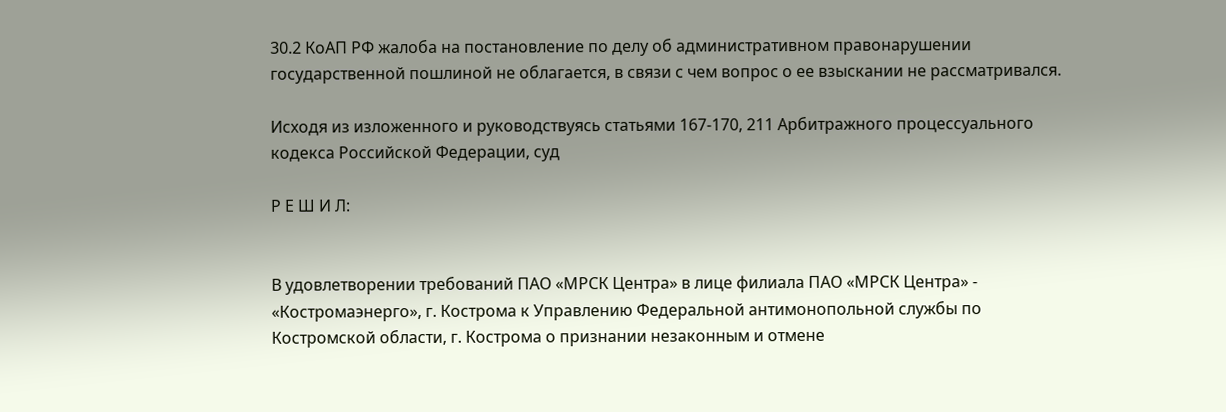30.2 КоАП РФ жалоба на постановление по делу об административном правонарушении государственной пошлиной не облагается, в связи с чем вопрос о ее взыскании не рассматривался.

Исходя из изложенного и руководствуясь статьями 167-170, 211 Арбитражного процессуального кодекса Российской Федерации, суд

Р Е Ш И Л:


В удовлетворении требований ПАО «МРСК Центра» в лице филиала ПАО «МРСК Центра» - «Костромаэнерго», г. Кострома к Управлению Федеральной антимонопольной службы по Костромской области, г. Кострома о признании незаконным и отмене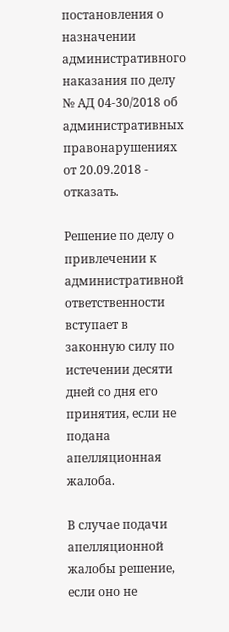постановления о назначении административного наказания по делу № АД 04-30/2018 об административных правонарушениях от 20.09.2018 - отказать.

Решение по делу о привлечении к административной ответственности вступает в законную силу по истечении десяти дней со дня его принятия, если не подана апелляционная жалоба.

В случае подачи апелляционной жалобы решение, если оно не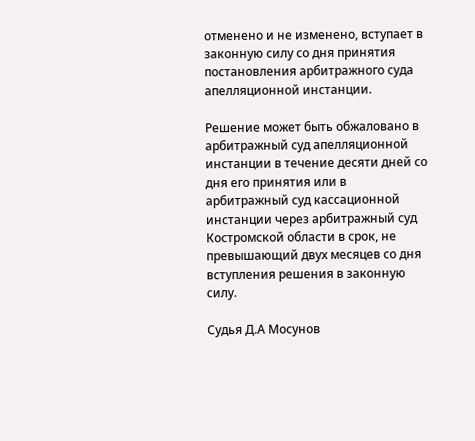отменено и не изменено, вступает в законную силу со дня принятия постановления арбитражного суда апелляционной инстанции.

Решение может быть обжаловано в арбитражный суд апелляционной инстанции в течение десяти дней со дня его принятия или в арбитражный суд кассационной инстанции через арбитражный суд Костромской области в срок, не превышающий двух месяцев со дня вступления решения в законную силу.

Судья Д.А Мосунов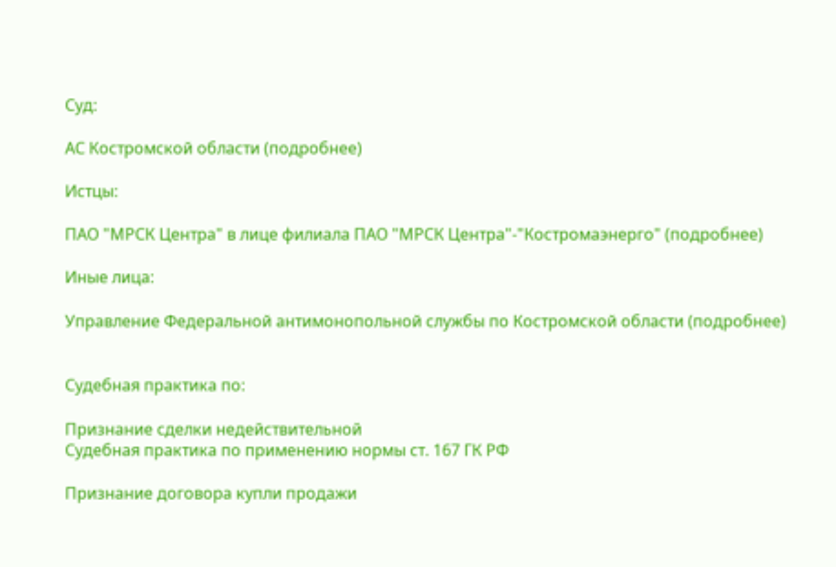Суд:

АС Костромской области (подробнее)

Истцы:

ПАО "МРСК Центра" в лице филиала ПАО "МРСК Центра"-"Костромаэнерго" (подробнее)

Иные лица:

Управление Федеральной антимонопольной службы по Костромской области (подробнее)


Судебная практика по:

Признание сделки недействительной
Судебная практика по применению нормы ст. 167 ГК РФ

Признание договора купли продажи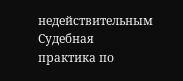недействительным
Судебная практика по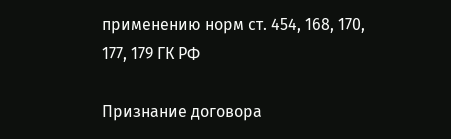применению норм ст. 454, 168, 170, 177, 179 ГК РФ

Признание договора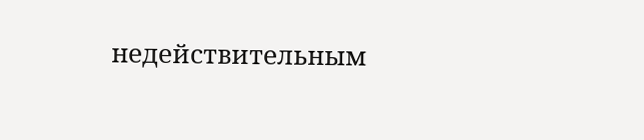недействительным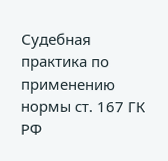Судебная практика по применению нормы ст. 167 ГК РФ